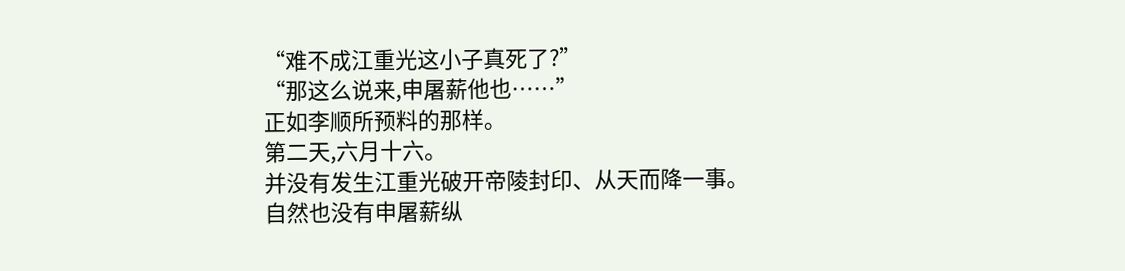“难不成江重光这小子真死了?”
“那这么说来,申屠薪他也……”
正如李顺所预料的那样。
第二天,六月十六。
并没有发生江重光破开帝陵封印、从天而降一事。
自然也没有申屠薪纵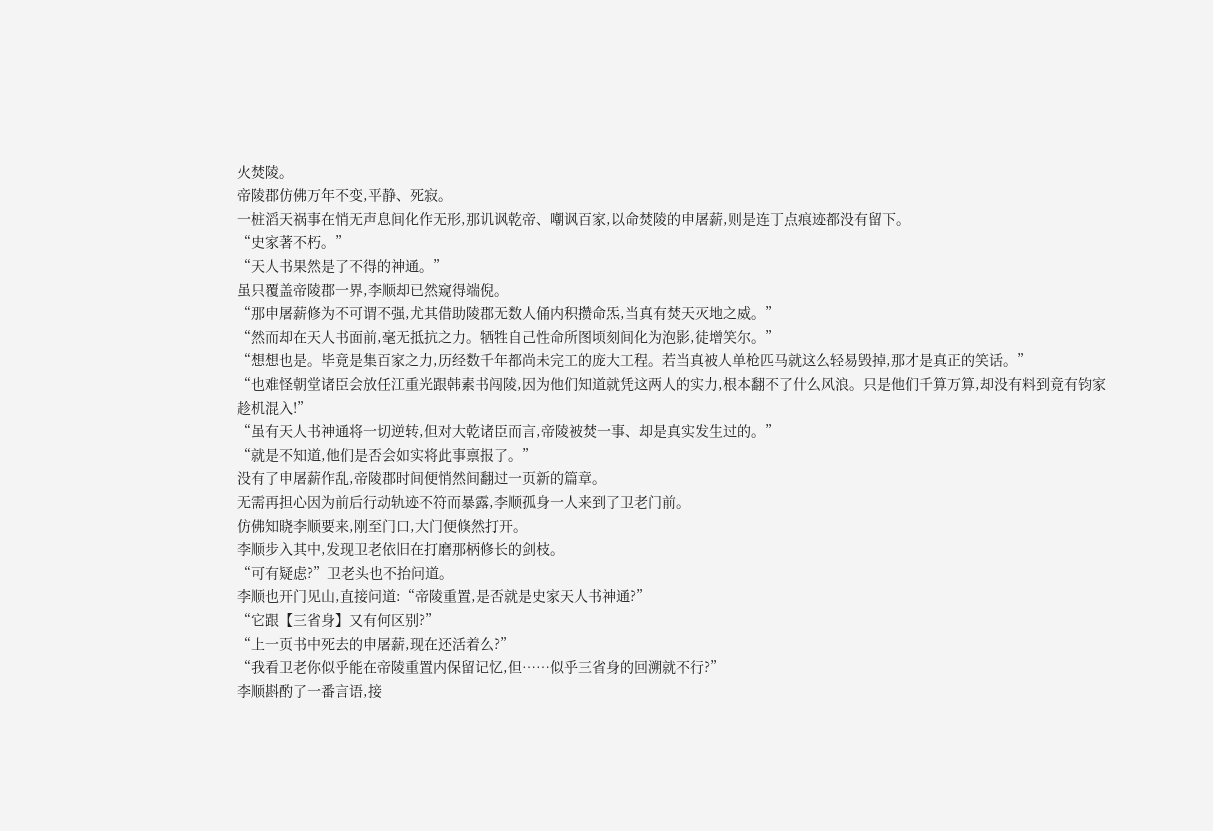火焚陵。
帝陵郡仿佛万年不变,平静、死寂。
一桩滔天祸事在悄无声息间化作无形,那讥讽乾帝、嘲讽百家,以命焚陵的申屠薪,则是连丁点痕迹都没有留下。
“史家著不朽。”
“天人书果然是了不得的神通。”
虽只覆盖帝陵郡一界,李顺却已然窥得端倪。
“那申屠薪修为不可谓不强,尤其借助陵郡无数人俑内积攒命炁,当真有焚天灭地之威。”
“然而却在天人书面前,毫无抵抗之力。牺牲自己性命所图顷刻间化为泡影,徒增笑尔。”
“想想也是。毕竟是集百家之力,历经数千年都尚未完工的庞大工程。若当真被人单枪匹马就这么轻易毁掉,那才是真正的笑话。”
“也难怪朝堂诸臣会放任江重光跟韩素书闯陵,因为他们知道就凭这两人的实力,根本翻不了什么风浪。只是他们千算万算,却没有料到竟有钧家趁机混入!”
“虽有天人书神通将一切逆转,但对大乾诸臣而言,帝陵被焚一事、却是真实发生过的。”
“就是不知道,他们是否会如实将此事禀报了。”
没有了申屠薪作乱,帝陵郡时间便悄然间翻过一页新的篇章。
无需再担心因为前后行动轨迹不符而暴露,李顺孤身一人来到了卫老门前。
仿佛知晓李顺要来,刚至门口,大门便倏然打开。
李顺步入其中,发现卫老依旧在打磨那柄修长的剑枝。
“可有疑虑?”卫老头也不抬问道。
李顺也开门见山,直接问道:“帝陵重置,是否就是史家天人书神通?”
“它跟【三省身】又有何区别?”
“上一页书中死去的申屠薪,现在还活着么?”
“我看卫老你似乎能在帝陵重置内保留记忆,但……似乎三省身的回溯就不行?”
李顺斟酌了一番言语,接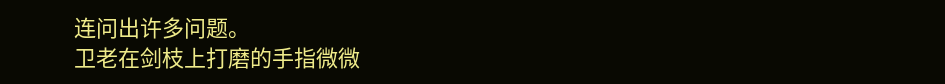连问出许多问题。
卫老在剑枝上打磨的手指微微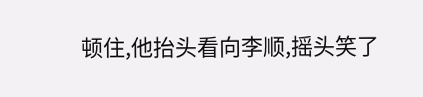顿住,他抬头看向李顺,摇头笑了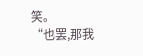笑。
“也罢,那我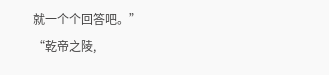就一个个回答吧。”
“乾帝之陵,